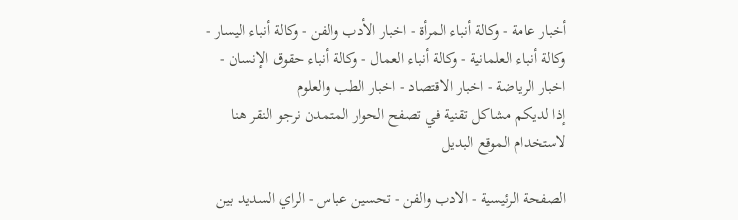أخبار عامة - وكالة أنباء المرأة - اخبار الأدب والفن - وكالة أنباء اليسار - وكالة أنباء العلمانية - وكالة أنباء العمال - وكالة أنباء حقوق الإنسان - اخبار الرياضة - اخبار الاقتصاد - اخبار الطب والعلوم
إذا لديكم مشاكل تقنية في تصفح الحوار المتمدن نرجو النقر هنا لاستخدام الموقع البديل

الصفحة الرئيسية - الادب والفن - تحسين عباس - الراي السديد بين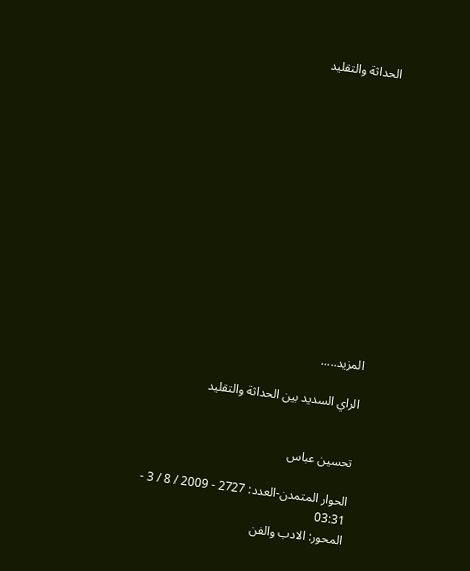الحداثة والتقليد














المزيد.....

الراي السديد بين الحداثة والتقليد


تحسين عباس

الحوار المتمدن-العدد: 2727 - 2009 / 8 / 3 - 03:31
المحور: الادب والفن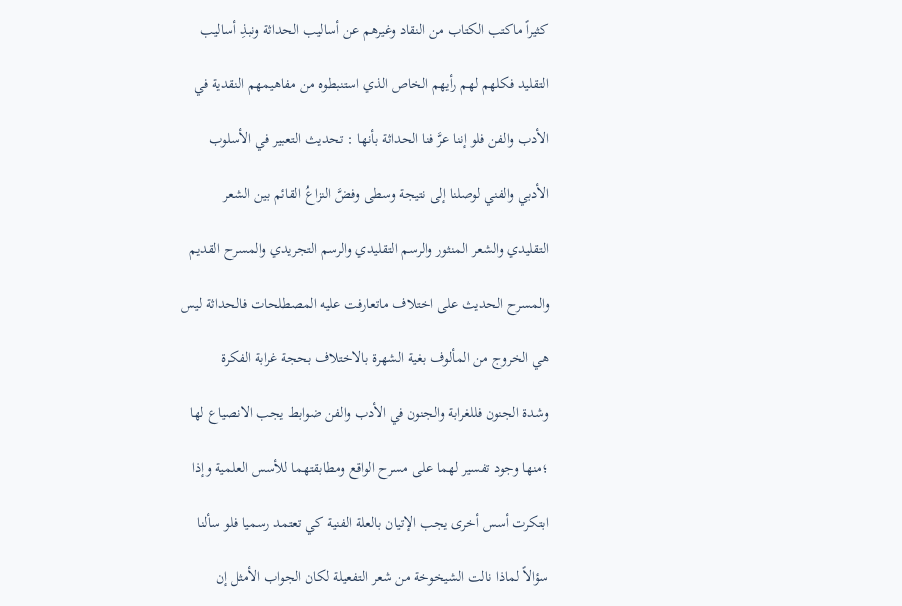كثيراً ماكتب الكتاب من النقاد وغيرهم عن أساليب الحداثة ونبذِ أساليب

التقليد فكلهم لهم رأيهم الخاص الذي استنبطوه من مفاهيمهم النقدية في

الأدب والفن فلو إننا عرَّ فنا الحداثة بأنها : تحديث التعبير في الأسلوب

الأدبي والفني لوصلنا إلى نتيجة وسطى وفضَّ النزاعُ القائم بين الشعر

التقليدي والشعر المنثور والرسم التقليدي والرسم التجريدي والمسرح القديم

والمسرح الحديث على اختلاف ماتعارفت عليه المصطلحات فالحداثة ليس

هي الخروج من المألوف بغية الشهرة بالاختلاف بحجة غرابة الفكرة

وشدة الجنون فللغرابة والجنون في الأدب والفن ضوابط يجب الانصياع لها

؛منها وجود تفسير لهما على مسرح الواقع ومطابقتهما للأسس العلمية وإذا

ابتكرت أسس أخرى يجب الإتيان بالعلة الفنية كي تعتمد رسميا فلو سألنا

سؤالاً لماذا نالت الشيخوخة من شعر التفعيلة لكان الجواب الأمثل إن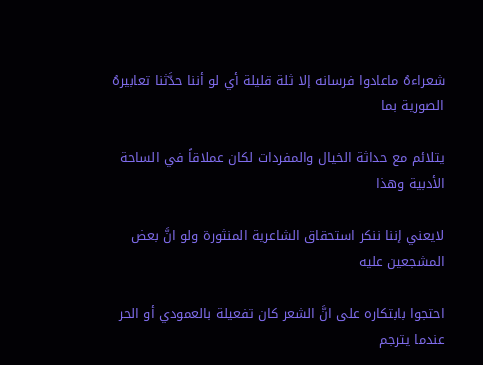شعراءهُ ماعادوا فرسانه إلا ثلة قليلة أي لو أننا حدَّثنا تعابيرهُ الصورية بما

يتلائم مع حداثة الخيال والمفردات لكان عملاقاً في الساحة الأدبية وهذا

لايعني إننا ننكر استحقاق الشاعرية المنثورة ولو انَّ بعض المشجعين عليه

احتجوا بابتكاره على انَّ الشعر كان تفعيلة بالعمودي أو الحر عندما يترجم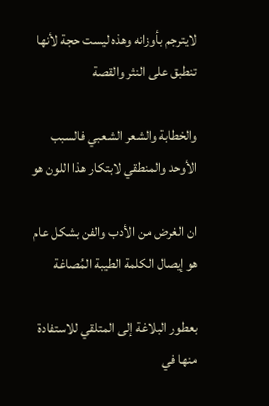لايترجم بأوزانه وهذه ليست حجة لأنها تنطبق على النثر والقصة

والخطابة والشعر الشعبي فالسبب الأوحد والمنطقي لابتكار هذا اللون هو

ان الغرض من الأدب والفن بشكل عام هو إيصال الكلمة الطيبة المُصاغة

بعطور البلاغة إلى المتلقي للاستفادة منها في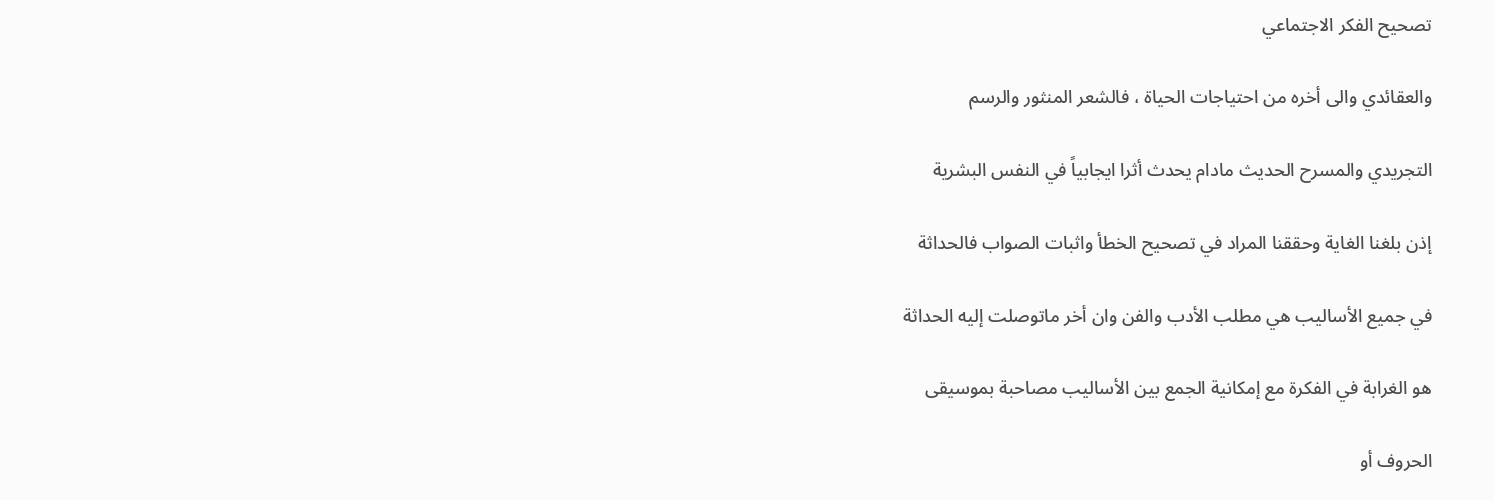تصحيح الفكر الاجتماعي

والعقائدي والى أخره من احتياجات الحياة ، فالشعر المنثور والرسم

التجريدي والمسرح الحديث مادام يحدث أثرا ايجابياً في النفس البشرية

إذن بلغنا الغاية وحققنا المراد في تصحيح الخطأ واثبات الصواب فالحداثة

في جميع الأساليب هي مطلب الأدب والفن وان أخر ماتوصلت إليه الحداثة

هو الغرابة في الفكرة مع إمكانية الجمع بين الأساليب مصاحبة بموسيقى

الحروف أو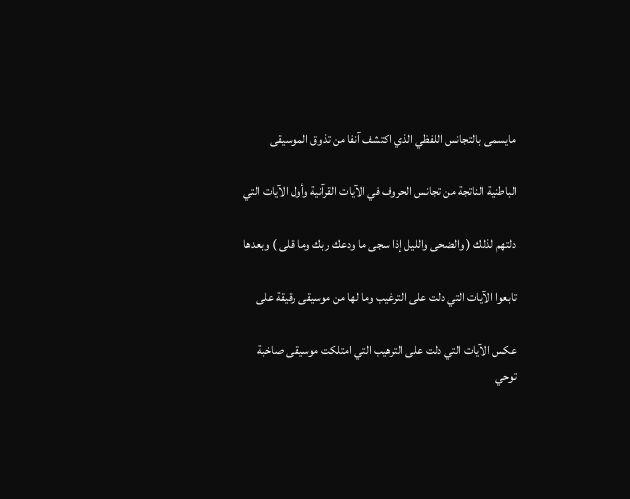مايسمى بالتجانس اللفظي الذي اكتشف آنفا من تذوق الموسيقى

الباطنية الناتجة من تجانس الحروف في الآيات القرآنية وأول الآيات التي

دلتهم لذلك ( والضحى والليل إذا سجى ما ودعك ربك وما قلى ) وبعدها

تابعوا الآيات التي دلت على الترغيب وما لها من موسيقى رقيقة على

عكس الآيات التي دلت على الترهيب التي امتلكت موسيقى صاخبة توحي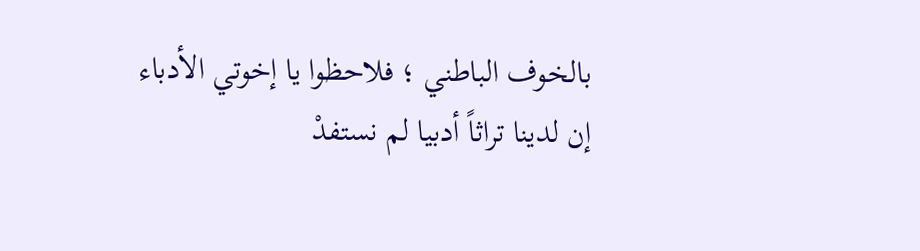بالخوف الباطني ؛ فلاحظوا يا إخوتي الأدباء إن لدينا تراثاً أدبيا لم نستفدْ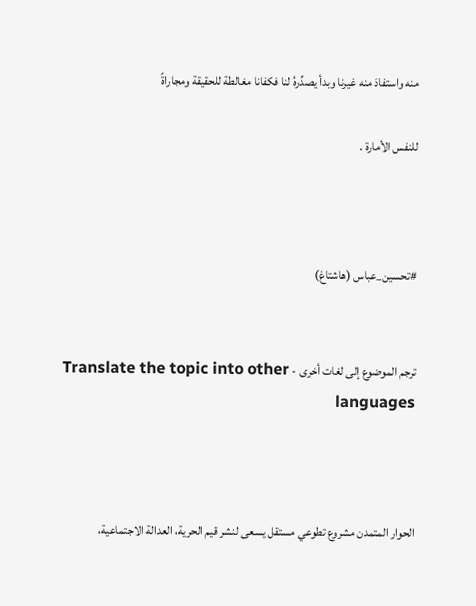منه واستفادَ منه غيرنا وبدأ يصدِّرهُ لنا فكفانا مغالطة للحقيقة ومجاراةً

للنفس الأمارة .



#تحسين_عباس (هاشتاغ)


ترجم الموضوع إلى لغات أخرى - Translate the topic into other languages



الحوار المتمدن مشروع تطوعي مستقل يسعى لنشر قيم الحرية، العدالة الاجتماعية،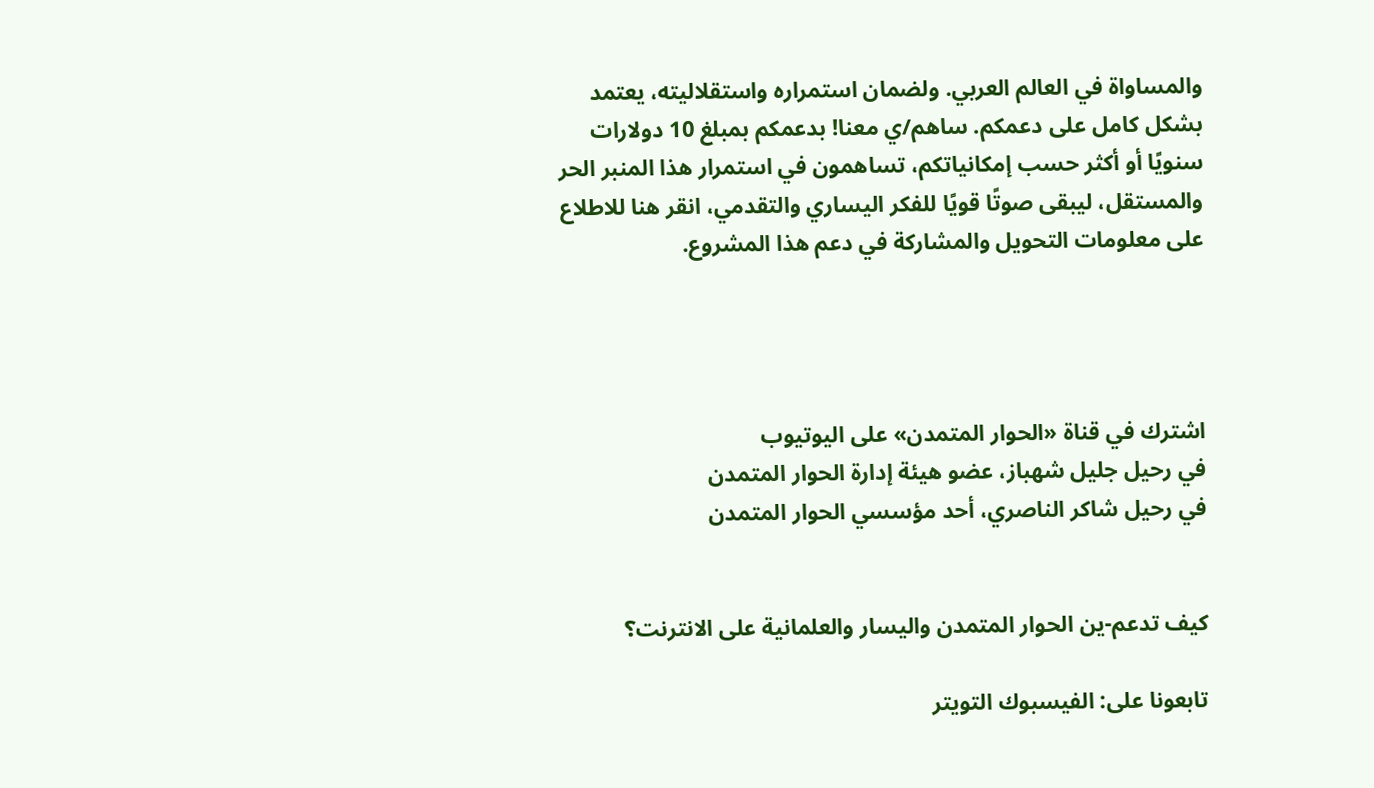والمساواة في العالم العربي. ولضمان استمراره واستقلاليته، يعتمد بشكل كامل على دعمكم. ساهم/ي معنا! بدعمكم بمبلغ 10 دولارات سنويًا أو أكثر حسب إمكانياتكم، تساهمون في استمرار هذا المنبر الحر والمستقل، ليبقى صوتًا قويًا للفكر اليساري والتقدمي، انقر هنا للاطلاع على معلومات التحويل والمشاركة في دعم هذا المشروع.




اشترك في قناة «الحوار المتمدن» على اليوتيوب
في رحيل جليل شهباز، عضو هيئة إدارة الحوار المتمدن
في رحيل شاكر الناصري، أحد مؤسسي الحوار المتمدن


كيف تدعم-ين الحوار المتمدن واليسار والعلمانية على الانترنت؟

تابعونا على: الفيسبوك التويتر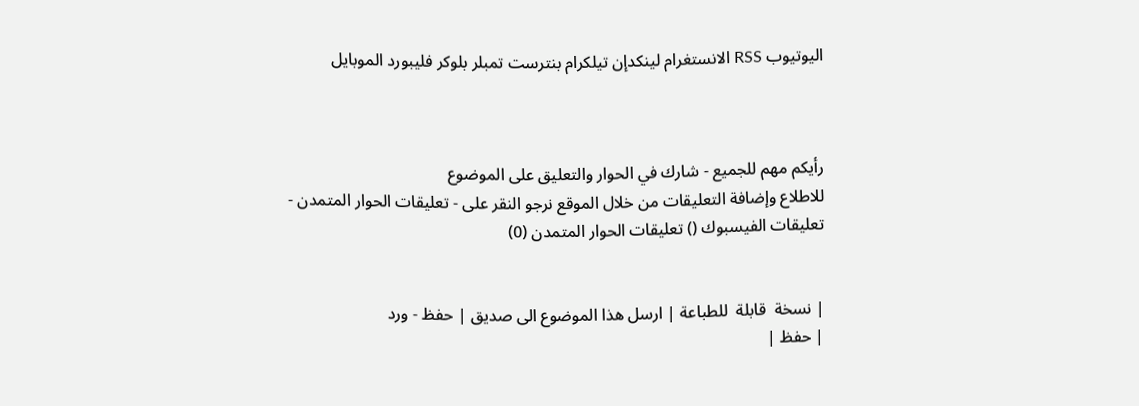اليوتيوب RSS الانستغرام لينكدإن تيلكرام بنترست تمبلر بلوكر فليبورد الموبايل



رأيكم مهم للجميع - شارك في الحوار والتعليق على الموضوع
للاطلاع وإضافة التعليقات من خلال الموقع نرجو النقر على - تعليقات الحوار المتمدن -
تعليقات الفيسبوك () تعليقات الحوار المتمدن (0)


| نسخة  قابلة  للطباعة | ارسل هذا الموضوع الى صديق | حفظ - ورد
| حفظ |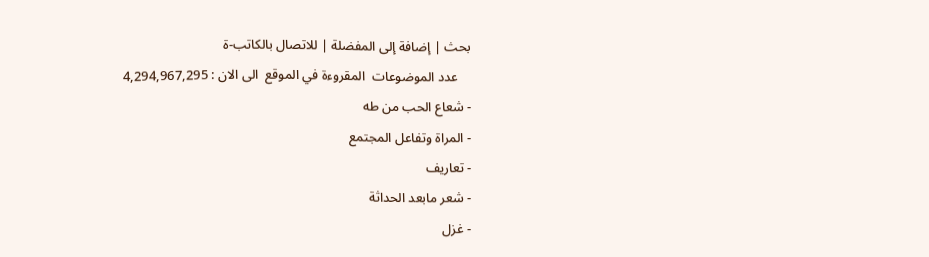بحث | إضافة إلى المفضلة | للاتصال بالكاتب-ة
    عدد الموضوعات  المقروءة في الموقع  الى الان : 4,294,967,295
- شعاع الحب من طه
- المراة وتفاعل المجتمع
- تعاريف
- شعر مابعد الحداثة
- غزل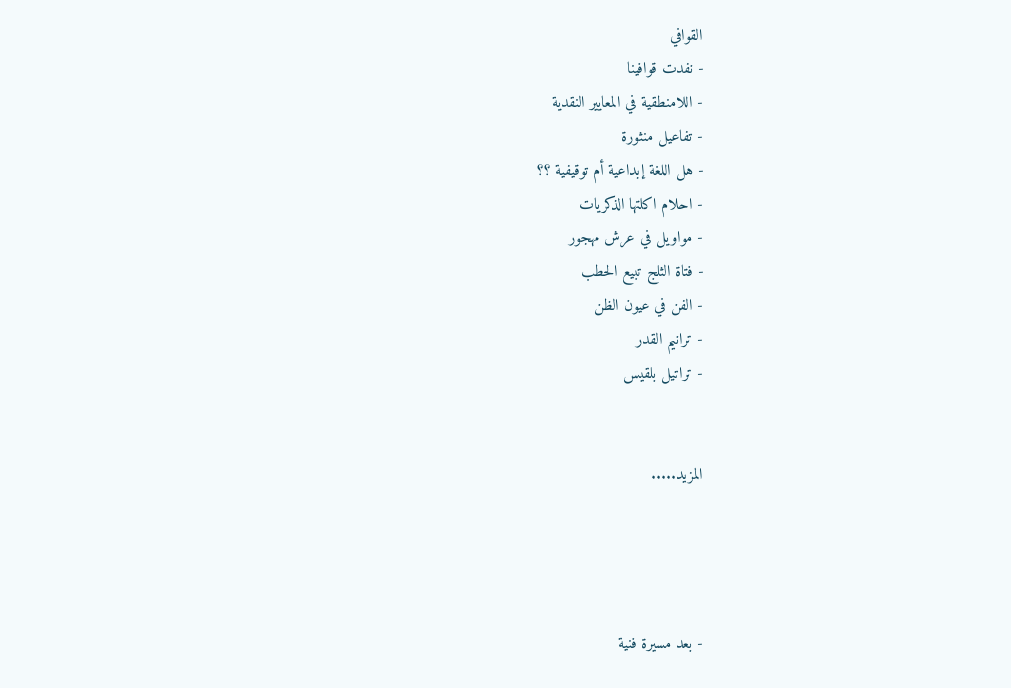القوافي
- نفدت قوافينا
- اللامنطقية في المعايير النقدية
- تفاعيل منثورة
- هل اللغة إبداعية أم توقيفية ؟؟
- احلام اكلتها الذكريات
- مواويل في عرش مهجور
- فتاة الثلج تبيع الحطب
- الفن في عيون الظن
- ترانيم القدر
- تراتيل بلقيس


المزيد.....




- بعد مسيرة فنية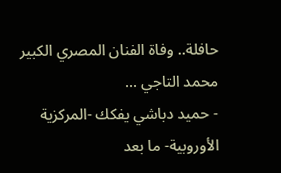حافلة.. وفاة الفنان المصري الكبير محمد التاجي ...
- حميد دباشي يفكك -المركزية الأوروبية- ما بعد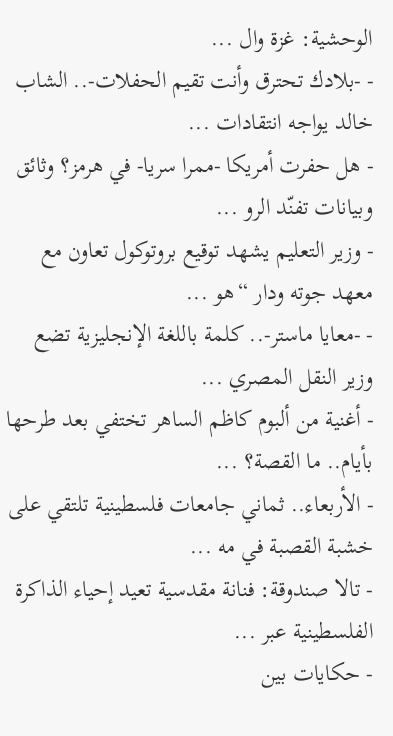الوحشية: غزة وال ...
- -بلادك تحترق وأنت تقيم الحفلات-.. الشاب خالد يواجه انتقادات ...
- هل حفرت أمريكا -ممرا سريا- في هرمز؟ وثائق وبيانات تفنّد الرو ...
- وزير التعليم يشهد توقيع بروتوكول تعاون مع معهد جوته ودار “هو ...
- -معايا ماستر-.. كلمة باللغة الإنجليزية تضع وزير النقل المصري ...
- أغنية من ألبوم كاظم الساهر تختفي بعد طرحها بأيام.. ما القصة؟ ...
- الأربعاء.. ثماني جامعات فلسطينية تلتقي على خشبة القصبة في مه ...
- تالا صندوقة: فنانة مقدسية تعيد إحياء الذاكرة الفلسطينية عبر ...
- حكايات بين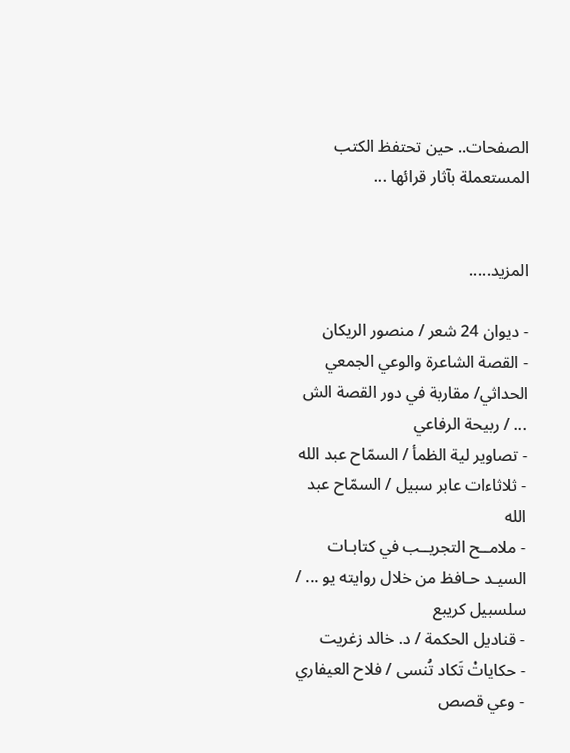الصفحات.. حين تحتفظ الكتب المستعملة بآثار قرائها ...


المزيد.....

- ديوان 24 شعر / منصور الريكان
- القصة الشاعرة والوعي الجمعي الحداثي/ مقاربة في دور القصة الش ... / ربيحة الرفاعي
- تصاوير لية الظمأ / السمّاح عبد الله
- ثلاثاءات عابر سبيل / السمّاح عبد الله
- ملامــح التجريــب في كتابـات السيـد حـافظ من خلال روايته يو ... / سلسبيل كريبع
- قناديل الحكمة / د. خالد زغريت
- حكاياتْ تَكاد تُنسى / فلاح العيفاري
- وعي قصص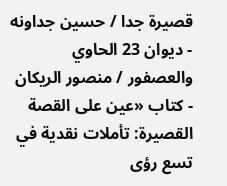قصيرة جدا / حسين جداونه
- ديوان 23 الحاوي والعصفور / منصور الريكان
- كتاب «عين على القصة القصيرة: تأملات نقدية في تسع رؤى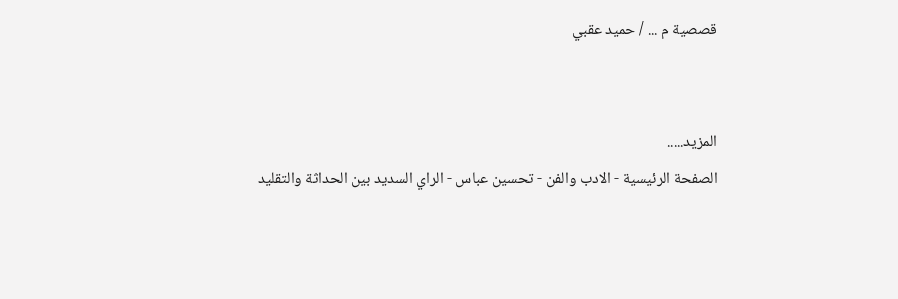قصصية م ... / حميد عقبي


المزيد.....
الصفحة الرئيسية - الادب والفن - تحسين عباس - الراي السديد بين الحداثة والتقليد